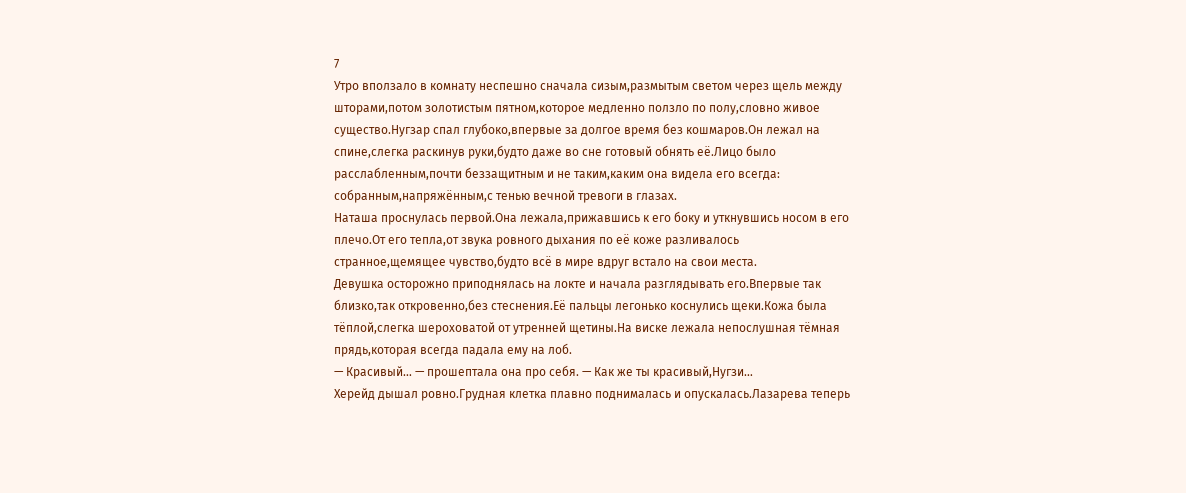7
Утро вползало в комнату неспешно сначала сизым,размытым светом через щель между шторами,потом золотистым пятном,которое медленно ползло по полу,словно живое существо.Нугзар спал глубоко,впервые за долгое время без кошмаров.Он лежал на спине,слегка раскинув руки,будто даже во сне готовый обнять её.Лицо было расслабленным,почти беззащитным и не таким,каким она видела его всегда: собранным,напряжённым,с тенью вечной тревоги в глазах.
Наташа проснулась первой.Она лежала,прижавшись к его боку и уткнувшись носом в его плечо.От его тепла,от звука ровного дыхания по её коже разливалось странное,щемящее чувство,будто всё в мире вдруг встало на свои места.
Девушка осторожно приподнялась на локте и начала разглядывать его.Впервые так близко,так откровенно,без стеснения.Её пальцы легонько коснулись щеки.Кожа была тёплой,слегка шероховатой от утренней щетины.На виске лежала непослушная тёмная прядь,которая всегда падала ему на лоб.
— Красивый… — прошептала она про себя. — Как же ты красивый,Нугзи…
Херейд дышал ровно.Грудная клетка плавно поднималась и опускалась.Лазарева теперь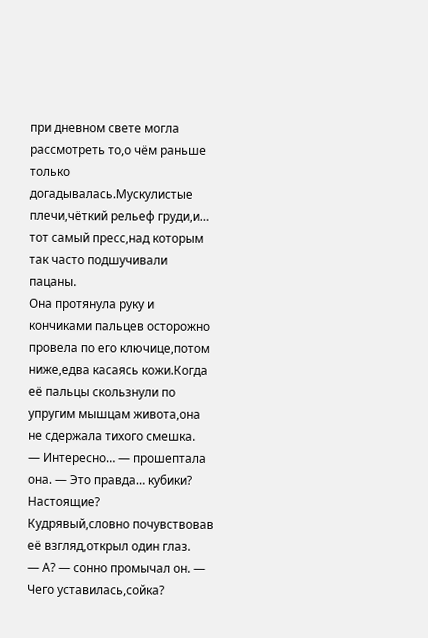при дневном свете могла рассмотреть то,о чём раньше только догадывалась.Мускулистые плечи,чёткий рельеф груди,и… тот самый пресс,над которым так часто подшучивали пацаны.
Она протянула руку и кончиками пальцев осторожно провела по его ключице,потом ниже,едва касаясь кожи.Когда её пальцы скользнули по упругим мышцам живота,она не сдержала тихого смешка.
— Интересно… — прошептала она. — Это правда… кубики? Настоящие?
Кудрявый,словно почувствовав её взгляд,открыл один глаз.
— А? — сонно промычал он. — Чего уставилась,сойка?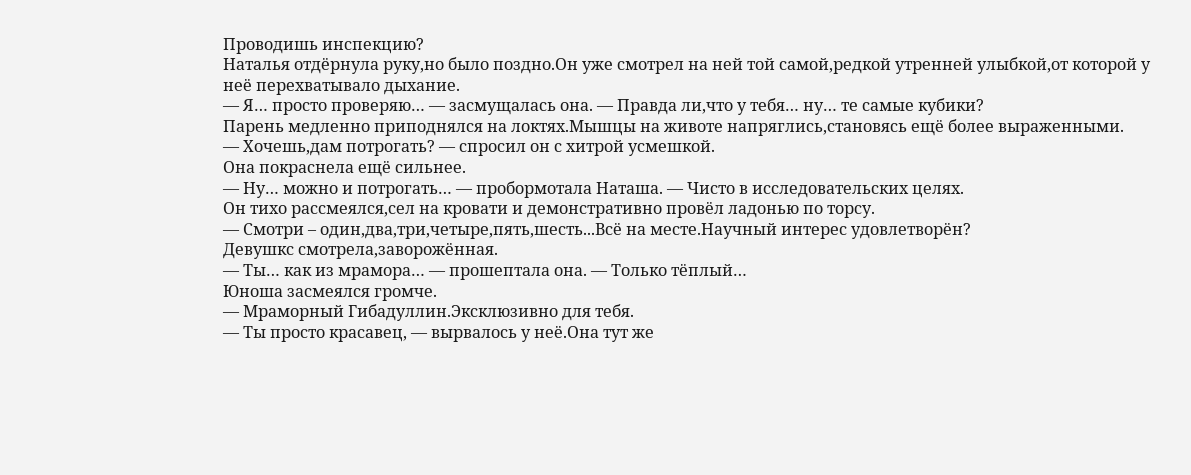Проводишь инспекцию?
Наталья отдёрнула руку,но было поздно.Он уже смотрел на ней той самой,редкой утренней улыбкой,от которой у неё перехватывало дыхание.
— Я… просто проверяю… — засмущалась она. — Правда ли,что у тебя… ну… те самые кубики?
Парень медленно приподнялся на локтях.Мышцы на животе напряглись,становясь ещё более выраженными.
— Хочешь,дам потрогать? — спросил он с хитрой усмешкой.
Она покраснела ещё сильнее.
— Ну… можно и потрогать… — пробормотала Наташа. — Чисто в исследовательских целях.
Он тихо рассмеялся,сел на кровати и демонстративно провёл ладонью по торсу.
— Смотри – один,два,три,четыре,пять,шесть...Всё на месте.Научный интерес удовлетворён?
Девушкс смотрела,заворожённая.
— Ты… как из мрамора… — прошептала она. — Только тёплый…
Юноша засмеялся громче.
— Мраморный Гибадуллин.Эксклюзивно для тебя.
— Ты просто красавец, — вырвалось у неё.Она тут же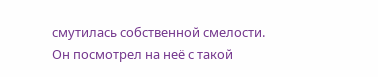смутилась собственной смелости.
Он посмотрел на неё с такой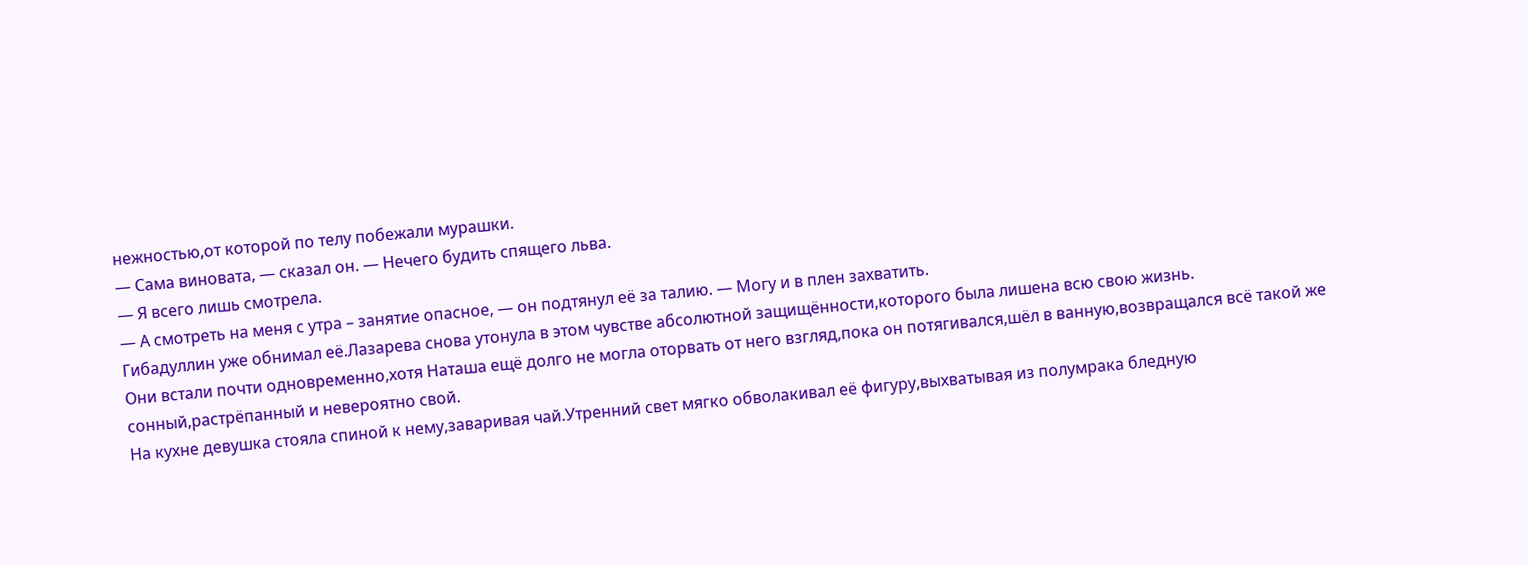нежностью,от которой по телу побежали мурашки.
— Сама виновата, — сказал он. — Нечего будить спящего льва.
— Я всего лишь смотрела.
— А смотреть на меня с утра – занятие опасное, — он подтянул её за талию. — Могу и в плен захватить.
Гибадуллин уже обнимал её.Лазарева снова утонула в этом чувстве абсолютной защищённости,которого была лишена всю свою жизнь.
Они встали почти одновременно,хотя Наташа ещё долго не могла оторвать от него взгляд,пока он потягивался,шёл в ванную,возвращался всё такой же сонный,растрёпанный и невероятно свой.
На кухне девушка стояла спиной к нему,заваривая чай.Утренний свет мягко обволакивал её фигуру,выхватывая из полумрака бледную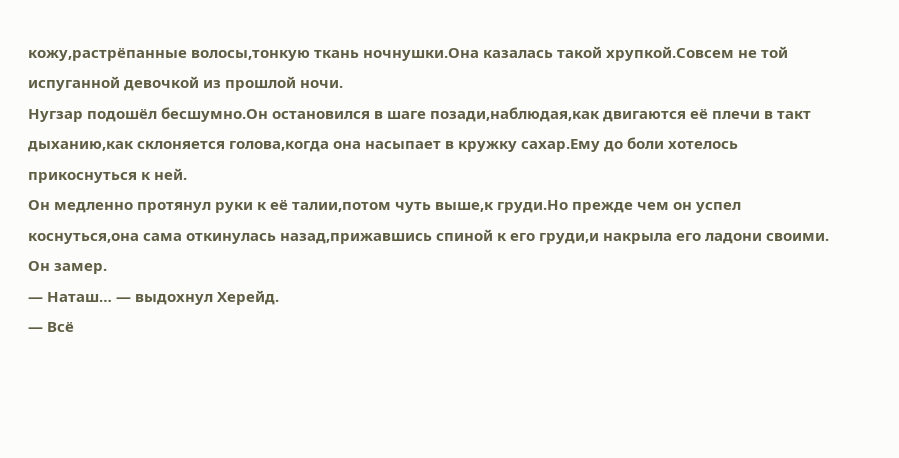кожу,растрёпанные волосы,тонкую ткань ночнушки.Она казалась такой хрупкой.Совсем не той испуганной девочкой из прошлой ночи.
Нугзар подошёл бесшумно.Он остановился в шаге позади,наблюдая,как двигаются её плечи в такт дыханию,как склоняется голова,когда она насыпает в кружку сахар.Ему до боли хотелось прикоснуться к ней.
Он медленно протянул руки к её талии,потом чуть выше,к груди.Но прежде чем он успел коснуться,она сама откинулась назад,прижавшись спиной к его груди,и накрыла его ладони своими.
Он замер.
— Наташ… — выдохнул Херейд.
— Всё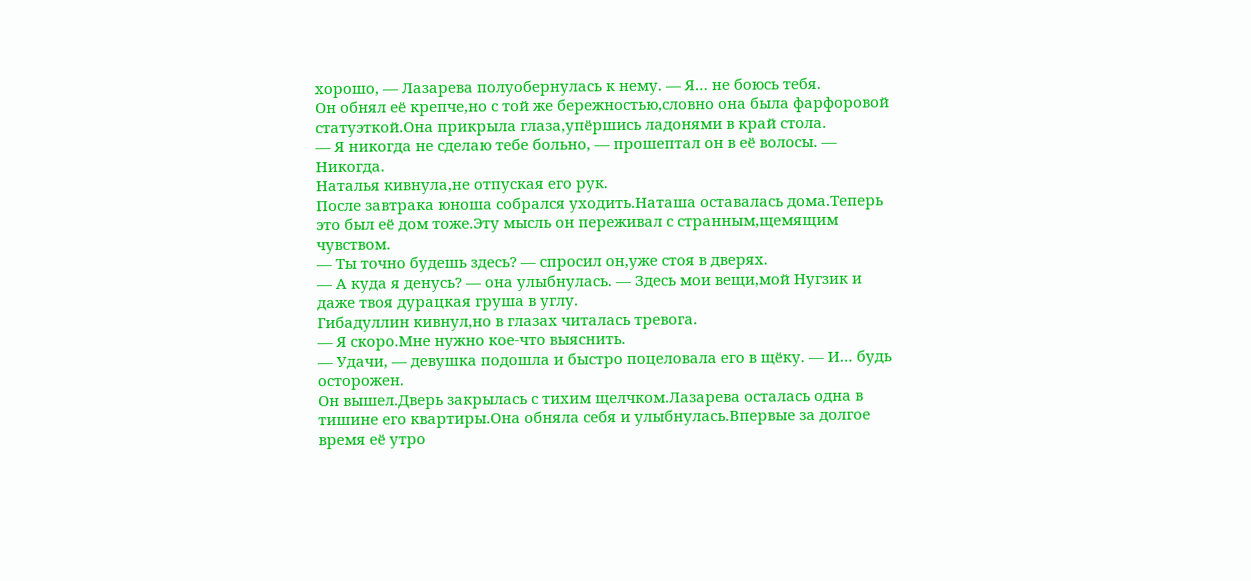хорошо, — Лазарева полуобернулась к нему. — Я… не боюсь тебя.
Он обнял её крепче,но с той же бережностью,словно она была фарфоровой статуэткой.Она прикрыла глаза,упёршись ладонями в край стола.
— Я никогда не сделаю тебе больно, — прошептал он в её волосы. — Никогда.
Наталья кивнула,не отпуская его рук.
После завтрака юноша собрался уходить.Наташа оставалась дома.Теперь это был её дом тоже.Эту мысль он переживал с странным,щемящим чувством.
— Ты точно будешь здесь? — спросил он,уже стоя в дверях.
— А куда я денусь? — она улыбнулась. — Здесь мои вещи,мой Нугзик и даже твоя дурацкая груша в углу.
Гибадуллин кивнул,но в глазах читалась тревога.
— Я скоро.Мне нужно кое-что выяснить.
— Удачи, — девушка подошла и быстро поцеловала его в щёку. — И… будь осторожен.
Он вышел.Дверь закрылась с тихим щелчком.Лазарева осталась одна в тишине его квартиры.Она обняла себя и улыбнулась.Впервые за долгое время её утро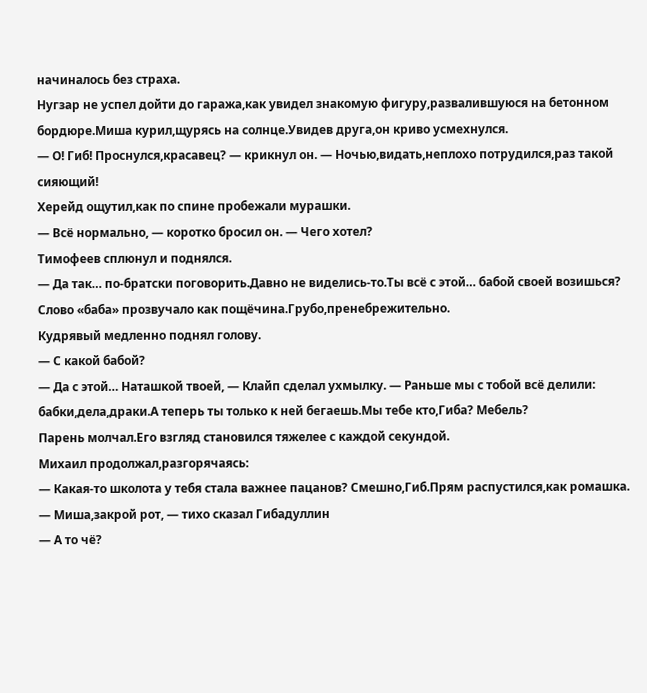начиналось без страха.
Нугзар не успел дойти до гаража,как увидел знакомую фигуру,развалившуюся на бетонном бордюре.Миша курил,щурясь на солнце.Увидев друга,он криво усмехнулся.
— О! Гиб! Проснулся,красавец? — крикнул он. — Ночью,видать,неплохо потрудился,раз такой сияющий!
Херейд ощутил,как по спине пробежали мурашки.
— Всё нормально, — коротко бросил он. — Чего хотел?
Тимофеев сплюнул и поднялся.
— Да так… по-братски поговорить.Давно не виделись-то.Ты всё с этой… бабой своей возишься?
Слово «баба» прозвучало как пощёчина.Грубо,пренебрежительно.
Кудрявый медленно поднял голову.
— С какой бабой?
— Да с этой… Наташкой твоей, — Клайп сделал ухмылку. — Раньше мы с тобой всё делили: бабки,дела,драки.А теперь ты только к ней бегаешь.Мы тебе кто,Гиба? Мебель?
Парень молчал.Его взгляд становился тяжелее с каждой секундой.
Михаил продолжал,разгорячаясь:
— Какая-то школота у тебя стала важнее пацанов? Смешно,Гиб.Прям распустился,как ромашка.
— Миша,закрой рот, — тихо сказал Гибадуллин
— А то чё?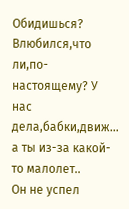Обидишься? Влюбился,что ли,по-настоящему? У нас дела,бабки,движ… а ты из-за какой-то малолет..
Он не успел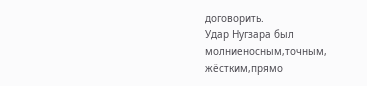договорить.
Удар Нугзара был молниеносным,точным, жёстким,прямо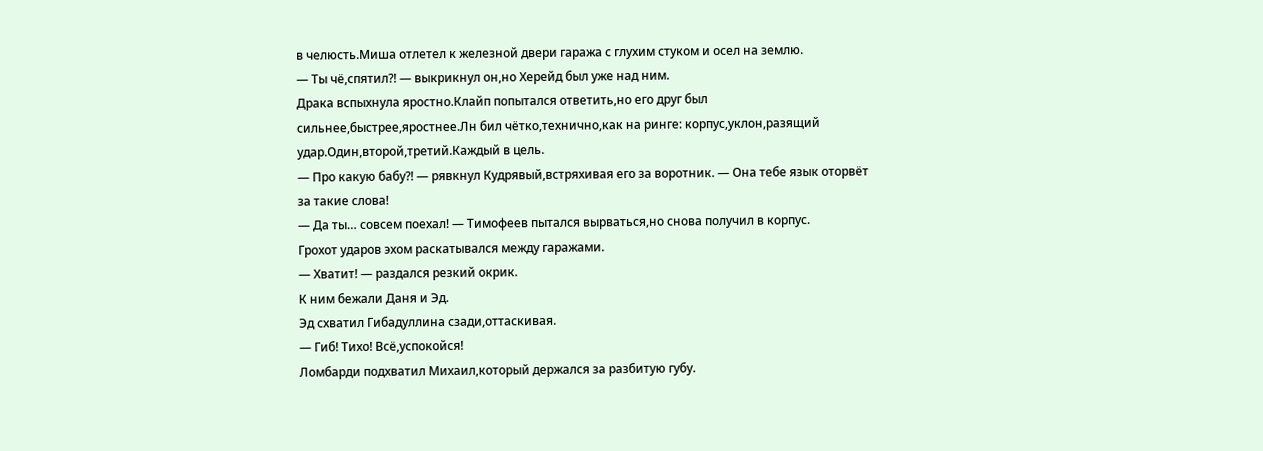в челюсть.Миша отлетел к железной двери гаража с глухим стуком и осел на землю.
— Ты чё,спятил?! — выкрикнул он,но Херейд был уже над ним.
Драка вспыхнула яростно.Клайп попытался ответить,но его друг был сильнее,быстрее,яростнее.Лн бил чётко,технично,как на ринге: корпус,уклон,разящий удар.Один,второй,третий.Каждый в цель.
— Про какую бабу?! — рявкнул Кудрявый,встряхивая его за воротник. — Она тебе язык оторвёт за такие слова!
— Да ты… совсем поехал! — Тимофеев пытался вырваться,но снова получил в корпус.
Грохот ударов эхом раскатывался между гаражами.
— Хватит! — раздался резкий окрик.
К ним бежали Даня и Эд.
Эд схватил Гибадуллина сзади,оттаскивая.
— Гиб! Тихо! Всё,успокойся!
Ломбарди подхватил Михаил,который держался за разбитую губу.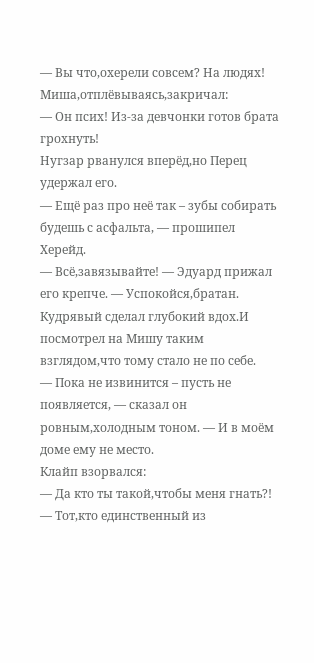— Вы что,охерели совсем? На людях!
Миша,отплёвываясь,закричал:
— Он псих! Из-за девчонки готов брата грохнуть!
Нугзар рванулся вперёд,но Перец удержал его.
— Ещё раз про неё так – зубы собирать будешь с асфальта, — прошипел Херейд.
— Всё,завязывайте! — Эдуард прижал его крепче. — Успокойся,братан.
Кудрявый сделал глубокий вдох.И посмотрел на Мишу таким взглядом,что тому стало не по себе.
— Пока не извинится – пусть не появляется, — сказал он ровным,холодным тоном. — И в моём доме ему не место.
Клайп взорвался:
— Да кто ты такой,чтобы меня гнать?!
— Тот,кто единственный из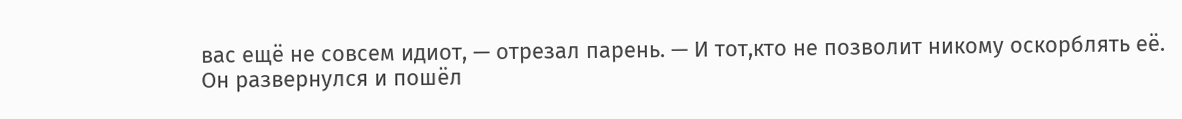вас ещё не совсем идиот, — отрезал парень. — И тот,кто не позволит никому оскорблять её.
Он развернулся и пошёл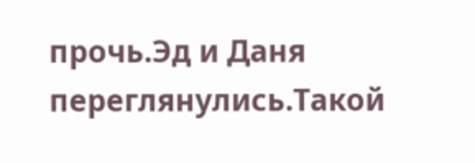прочь.Эд и Даня переглянулись.Такой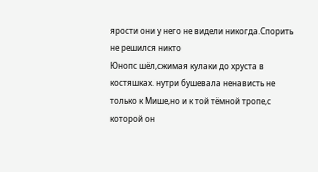ярости они у него не видели никогда.Спорить не решился никто
Юнопс шёл,сжимая кулаки до хруста в костяшках. нутри бушевала ненависть не только к Мише,но и к той тёмной тропе,с которой он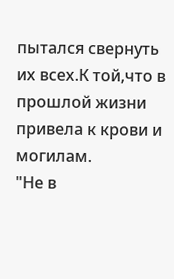пытался свернуть их всех.К той,что в прошлой жизни привела к крови и могилам.
"Не в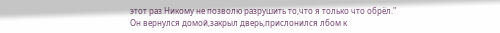этот раз.Никому не позволю разрушить то,что я только что обрёл."
Он вернулся домой,закрыл дверь,прислонился лбом к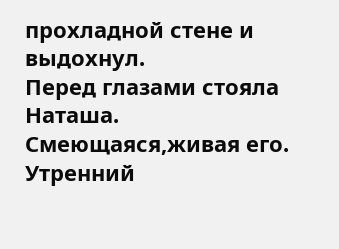прохладной стене и выдохнул.
Перед глазами стояла Наташа.
Смеющаяся,живая его.
Утренний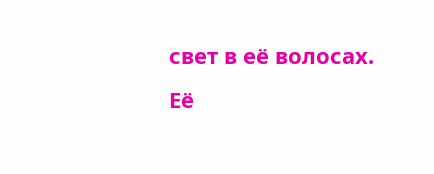свет в её волосах.
Её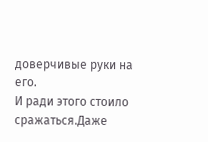доверчивые руки на его.
И ради этого стоило сражаться.Даже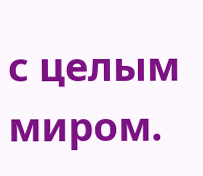с целым миром.